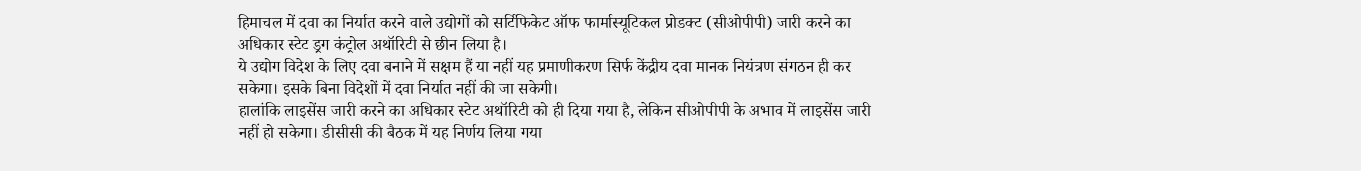हिमाचल में दवा का निर्यात करने वाले उद्योगों को सर्टिफिकेट ऑफ फार्मास्यूटिकल प्रोडक्ट (सीओपीपी) जारी करने का अधिकार स्टेट ड्रग कंट्रोल अथॉरिटी से छीन लिया है।
ये उद्योग विदेश के लिए दवा बनाने में सक्षम हैं या नहीं यह प्रमाणीकरण सिर्फ केंद्रीय दवा मानक नियंत्रण संगठन ही कर सकेगा। इसके बिना विदेशों में दवा निर्यात नहीं की जा सकेगी।
हालांकि लाइसेंस जारी करने का अधिकार स्टेट अथॉरिटी को ही दिया गया है, लेकिन सीओपीपी के अभाव में लाइसेंस जारी नहीं हो सकेगा। डीसीसी की बैठक में यह निर्णय लिया गया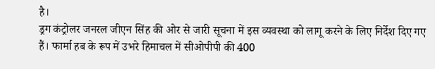है।
ड्रग कंट्रोलर जनरल जीएन सिंह की ओर से जारी सूचना में इस व्यवस्था को लागू करने के लिए निर्देश दिए गए हैं। फार्मा हब के रूप में उभरे हिमाचल में सीओपीपी की 400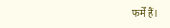फर्में हैं।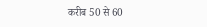करीब 50 से 60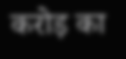करोड़ का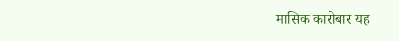मासिक कारोबार यह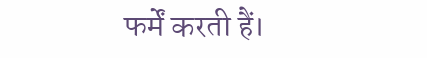फर्में करती हैं।